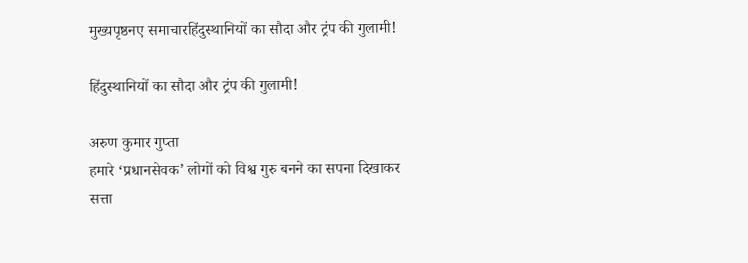मुख्यपृष्ठनए समाचारहिंदुस्थानियों का सौदा और ट्रंप की गुलामी!

हिंदुस्थानियों का सौदा और ट्रंप की गुलामी!

अरुण कुमार गुप्ता
हमारे ‘प्रधानसेवक’ लोगों को विश्व गुरु बनने का सपना दिखाकर सत्ता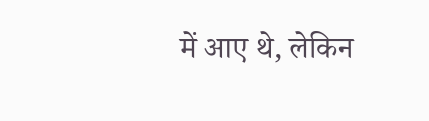में आए थे, लेकिन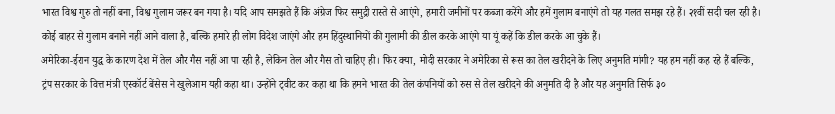भारत विश्व गुरु तो नहीं बना, विश्व गुलाम जरूर बन गया है। यदि आप समझते हैं कि अंग्रेज फिर समुद्री रास्ते से आएंगे, हमारी जमीनों पर कब्जा करेंगे और हमें गुलाम बनाएंगे तो यह गलत समझ रहे हैं। २१वीं सदी चल रही है। कोई बाहर से गुलाम बनाने नहीं आने वाला है, बल्कि हमारे ही लोग विदेश जाएंगे और हम हिंदुस्थानियों की गुलामी की डील करके आएंगे या यूं कहें कि डील करके आ चुके हैं।
अमेरिका-ईरान युद्ध के कारण देश में तेल और गैस नहीं आ पा रही है, लेकिन तेल और गैस तो चाहिए ही। फिर क्या, मोदी सरकार ने अमेरिका से रूस का तेल खरीदने के लिए अनुमति मांगी? यह हम नहीं कह रहे हैं बल्कि, ट्रंप सरकार के वित्त मंत्री एस्कॉर्ट बेंसेस ने खुलेआम यही कहा था। उन्होंने ट्वीट कर कहा था कि हमने भारत की तेल कंपनियों को रुस से तेल खरीदने की अनुमति दी है और यह अनुमति सिर्फ ३०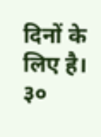दिनों के लिए है। ३०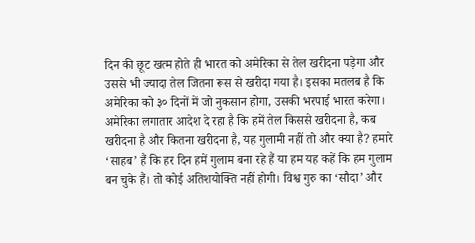दिन की छूट खत्म होते ही भारत को अमेरिका से तेल खरीदना पड़ेगा और उससे भी ज्यादा तेल जितना रूस से खरीदा गया है। इसका मतलब है कि अमेरिका को ३० दिनों में जो नुकसान होगा, उसकी भरपाई भारत करेगा। अमेरिका लगातार आदेश दे रहा है कि हमें तेल किससे खरीदना है, कब खरीदना है और कितना खरीदना है, यह गुलामी नहीं तो और क्या है? हमारे ‘साहब’ हैं कि हर दिन हमें गुलाम बना रहे हैं या हम यह कहें कि हम गुलाम बन चुके हैं। तो कोई अतिशयोक्ति नहीं होगी। विश्व गुरु का ‘सौदा’ और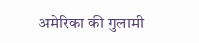अमेरिका की गुलामी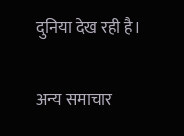दुनिया देख रही है।

अन्य समाचार